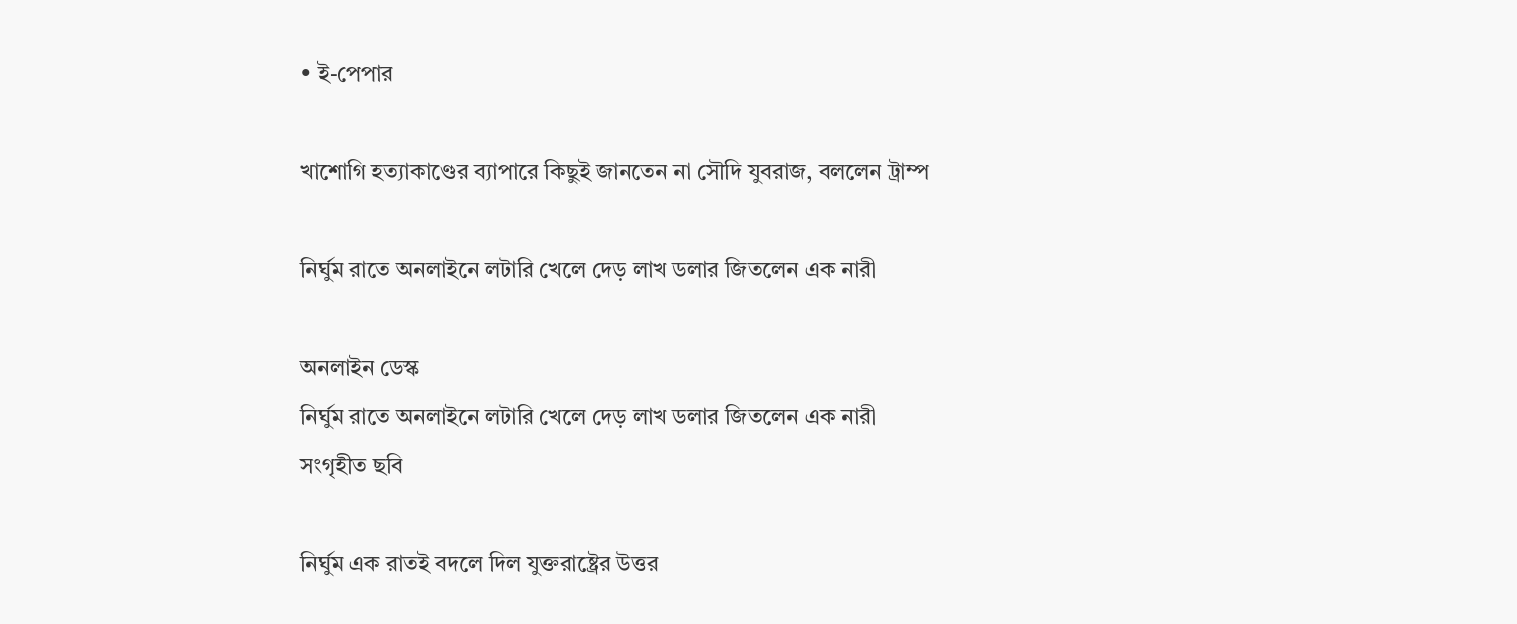• ই-পেপার

খাশোগি হত্যাকাণ্ডের ব্যাপারে কিছুই জানতেন না সৌদি যুবরাজ, বললেন ট্রাম্প

নির্ঘুম রাতে অনলাইনে লটারি খেলে দেড় লাখ ডলার জিতলেন এক নারী

অনলাইন ডেস্ক
নির্ঘুম রাতে অনলাইনে লটারি খেলে দেড় লাখ ডলার জিতলেন এক নারী
সংগৃহীত ছবি

নির্ঘুম এক রাতই বদলে দিল যুক্তরাষ্ট্রের উত্তর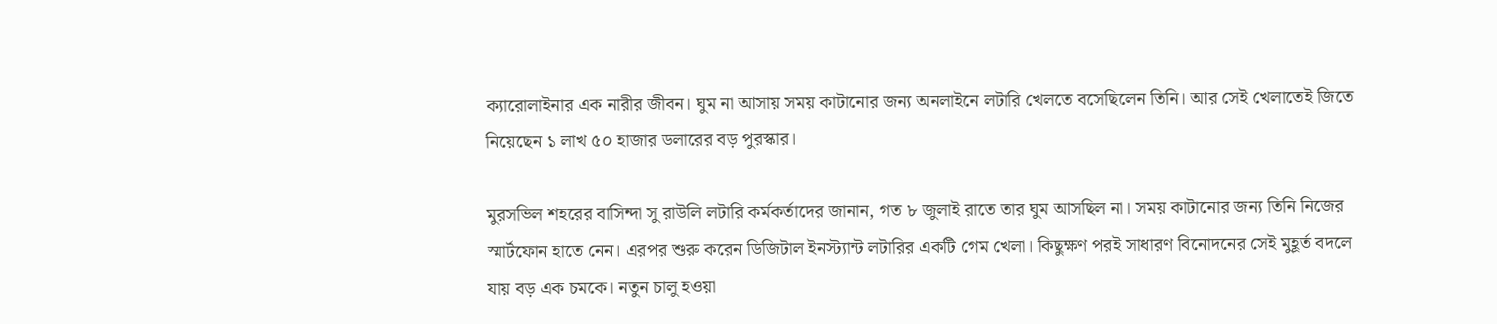ক্যারোলাইনার এক নারীর জীবন। ঘুম না আসায় সময় কাটানোর জন্য অনলাইনে লটারি খেলতে বসেছিলেন তিনি। আর সেই খেলাতেই জিতে নিয়েছেন ১ লাখ ৫০ হাজার ডলারের বড় পুরস্কার।

মুরসভিল শহরের বাসিন্দা সু রাউলি লটারি কর্মকর্তাদের জানান, গত ৮ জুলাই রাতে তার ঘুম আসছিল না। সময় কাটানোর জন্য তিনি নিজের স্মার্টফোন হাতে নেন। এরপর শুরু করেন ডিজিটাল ইনস্ট্যান্ট লটারির একটি গেম খেলা। কিছুক্ষণ পরই সাধারণ বিনোদনের সেই মুহূর্ত বদলে যায় বড় এক চমকে। নতুন চালু হওয়া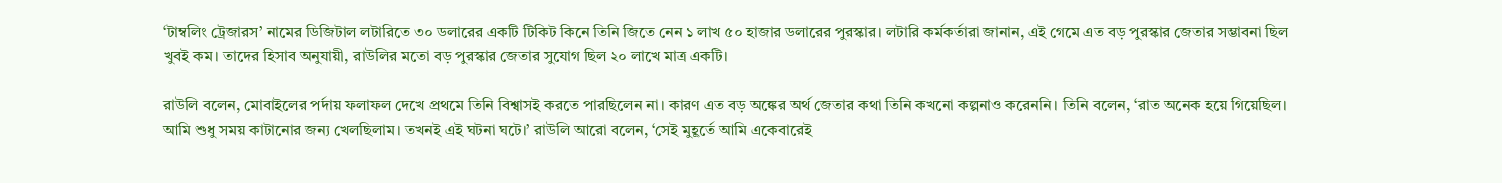‘টাম্বলিং ট্রেজারস’ নামের ডিজিটাল লটারিতে ৩০ ডলারের একটি টিকিট কিনে তিনি জিতে নেন ১ লাখ ৫০ হাজার ডলারের পুরস্কার। লটারি কর্মকর্তারা জানান, এই গেমে এত বড় পুরস্কার জেতার সম্ভাবনা ছিল খুবই কম। তাদের হিসাব অনুযায়ী, রাউলির মতো বড় পুরস্কার জেতার সুযোগ ছিল ২০ লাখে মাত্র একটি।

রাউলি বলেন, মোবাইলের পর্দায় ফলাফল দেখে প্রথমে তিনি বিশ্বাসই করতে পারছিলেন না। কারণ এত বড় অঙ্কের অর্থ জেতার কথা তিনি কখনো কল্পনাও করেননি। তিনি বলেন, ‘রাত অনেক হয়ে গিয়েছিল। আমি শুধু সময় কাটানোর জন্য খেলছিলাম। তখনই এই ঘটনা ঘটে।’ রাউলি আরো বলেন, ‘সেই মুহূর্তে আমি একেবারেই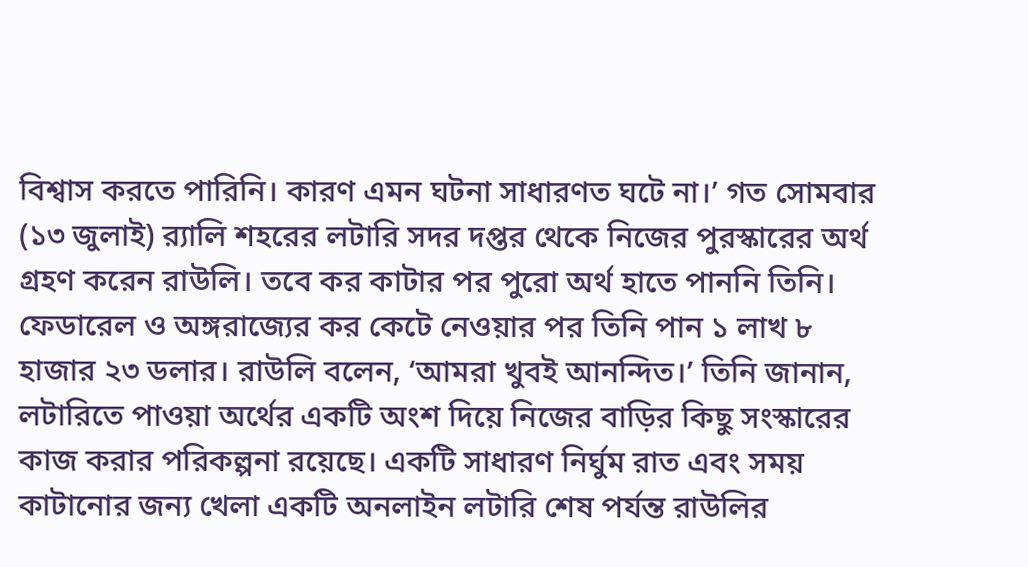বিশ্বাস করতে পারিনি। কারণ এমন ঘটনা সাধারণত ঘটে না।’ গত সোমবার (১৩ জুলাই) র‍্যালি শহরের লটারি সদর দপ্তর থেকে নিজের পুরস্কারের অর্থ গ্রহণ করেন রাউলি। তবে কর কাটার পর পুরো অর্থ হাতে পাননি তিনি। ফেডারেল ও অঙ্গরাজ্যের কর কেটে নেওয়ার পর তিনি পান ১ লাখ ৮ হাজার ২৩ ডলার। রাউলি বলেন, ‘আমরা খুবই আনন্দিত।’ তিনি জানান, লটারিতে পাওয়া অর্থের একটি অংশ দিয়ে নিজের বাড়ির কিছু সংস্কারের কাজ করার পরিকল্পনা রয়েছে। একটি সাধারণ নির্ঘুম রাত এবং সময় কাটানোর জন্য খেলা একটি অনলাইন লটারি শেষ পর্যন্ত রাউলির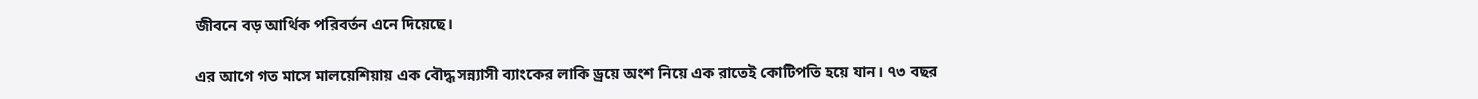জীবনে বড় আর্থিক পরিবর্তন এনে দিয়েছে।

এর আগে গত মাসে মালয়েশিয়ায় এক বৌদ্ধ সন্ন্যাসী ব্যাংকের লাকি ড্রয়ে অংশ নিয়ে এক রাতেই কোটিপতি হয়ে যান। ৭৩ বছর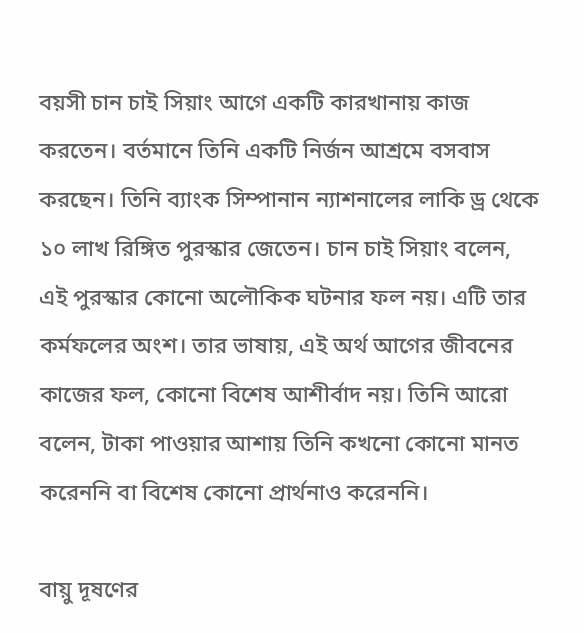বয়সী চান চাই সিয়াং আগে একটি কারখানায় কাজ করতেন। বর্তমানে তিনি একটি নির্জন আশ্রমে বসবাস করছেন। তিনি ব্যাংক সিম্পানান ন্যাশনালের লাকি ড্র থেকে ১০ লাখ রিঙ্গিত পুরস্কার জেতেন। চান চাই সিয়াং বলেন, এই পুরস্কার কোনো অলৌকিক ঘটনার ফল নয়। এটি তার কর্মফলের অংশ। তার ভাষায়, এই অর্থ আগের জীবনের কাজের ফল, কোনো বিশেষ আশীর্বাদ নয়। তিনি আরো বলেন, টাকা পাওয়ার আশায় তিনি কখনো কোনো মানত করেননি বা বিশেষ কোনো প্রার্থনাও করেননি।

বায়ু দূষণের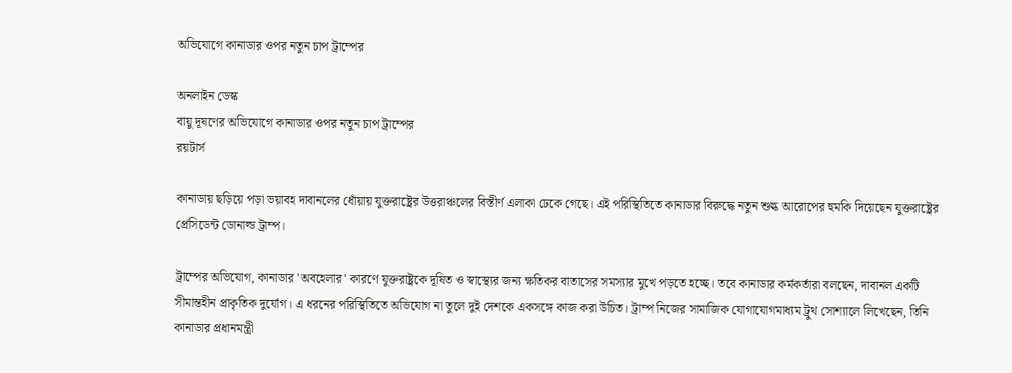অভিযোগে কানাডার ওপর নতুন চাপ ট্রাম্পের

অনলাইন ডেস্ক
বায়ু দূষণের অভিযোগে কানাডার ওপর নতুন চাপ ট্রাম্পের
রয়টার্স

কানাডায় ছড়িয়ে পড়া ভয়াবহ দাবানলের ধোঁয়ায় যুক্তরাষ্ট্রের উত্তরাঞ্চলের বিস্তীর্ণ এলাকা ঢেকে গেছে। এই পরিস্থিতিতে কানাডার বিরুদ্ধে নতুন শুল্ক আরোপের হুমকি দিয়েছেন যুক্তরাষ্ট্রের প্রেসিডেন্ট ডোনাল্ড ট্রাম্প।

ট্রাম্পের অভিযোগ, কানাডার 'অবহেলার' কারণে যুক্তরাষ্ট্রকে দূষিত ও স্বাস্থ্যের জন্য ক্ষতিকর বাতাসের সমস্যার মুখে পড়তে হচ্ছে। তবে কানাডার কর্মকর্তারা বলছেন, দাবানল একটি সীমান্তহীন প্রাকৃতিক দুর্যোগ। এ ধরনের পরিস্থিতিতে অভিযোগ না তুলে দুই দেশকে একসঙ্গে কাজ করা উচিত। ট্রাম্প নিজের সামাজিক যোগাযোগমাধ্যম ট্রুথ সোশ্যালে লিখেছেন, তিনি কানাডার প্রধানমন্ত্রী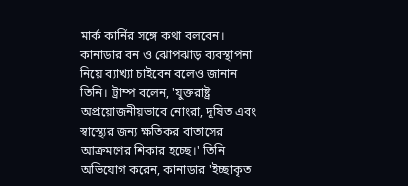মার্ক কার্নির সঙ্গে কথা বলবেন। কানাডার বন ও ঝোপঝাড় ব্যবস্থাপনা নিয়ে ব্যাখ্যা চাইবেন বলেও জানান তিনি। ট্রাম্প বলেন, 'যুক্তরাষ্ট্র অপ্রয়োজনীয়ভাবে নোংরা, দূষিত এবং স্বাস্থ্যের জন্য ক্ষতিকর বাতাসের আক্রমণের শিকার হচ্ছে।' তিনি অভিযোগ করেন, কানাডার 'ইচ্ছাকৃত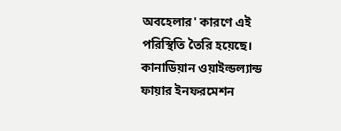অবহেলার' কারণে এই পরিস্থিতি তৈরি হয়েছে। কানাডিয়ান ওয়াইল্ডল্যান্ড ফায়ার ইনফরমেশন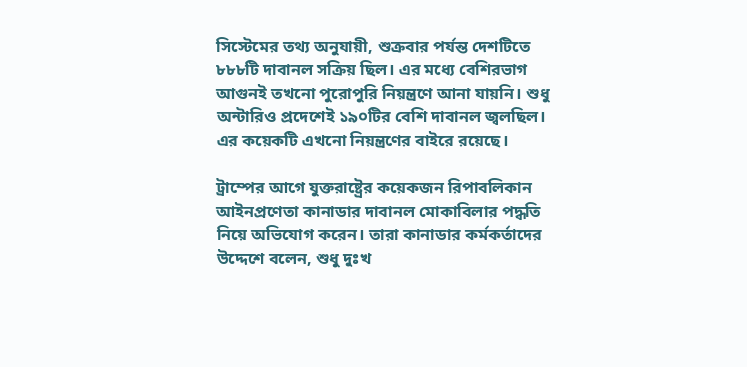সিস্টেমের তথ্য অনুযায়ী, শুক্রবার পর্যন্ত দেশটিতে ৮৮৮টি দাবানল সক্রিয় ছিল। এর মধ্যে বেশিরভাগ আগুনই তখনো পুরোপুরি নিয়ন্ত্রণে আনা যায়নি। শুধু অন্টারিও প্রদেশেই ১৯০টির বেশি দাবানল জ্বলছিল। এর কয়েকটি এখনো নিয়ন্ত্রণের বাইরে রয়েছে।

ট্রাম্পের আগে যুক্তরাষ্ট্রের কয়েকজন রিপাবলিকান আইনপ্রণেতা কানাডার দাবানল মোকাবিলার পদ্ধতি নিয়ে অভিযোগ করেন। তারা কানাডার কর্মকর্তাদের উদ্দেশে বলেন, শুধু দুঃখ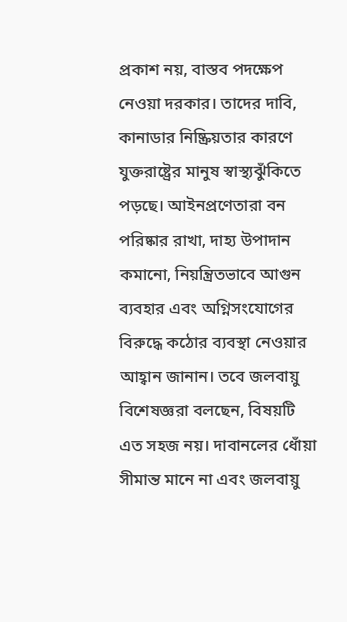প্রকাশ নয়, বাস্তব পদক্ষেপ নেওয়া দরকার। তাদের দাবি, কানাডার নিষ্ক্রিয়তার কারণে যুক্তরাষ্ট্রের মানুষ স্বাস্থ্যঝুঁকিতে পড়ছে। আইনপ্রণেতারা বন পরিষ্কার রাখা, দাহ্য উপাদান কমানো, নিয়ন্ত্রিতভাবে আগুন ব্যবহার এবং অগ্নিসংযোগের বিরুদ্ধে কঠোর ব্যবস্থা নেওয়ার আহ্বান জানান। তবে জলবায়ু বিশেষজ্ঞরা বলছেন, বিষয়টি এত সহজ নয়। দাবানলের ধোঁয়া সীমান্ত মানে না এবং জলবায়ু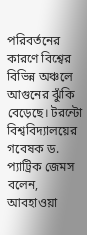পরিবর্তনের কারণে বিশ্বের বিভিন্ন অঞ্চলে আগুনের ঝুঁকি বেড়েছে। টরন্টো বিশ্ববিদ্যালয়ের গবেষক ড. প্যাট্রিক জেমস বলেন, আবহাওয়া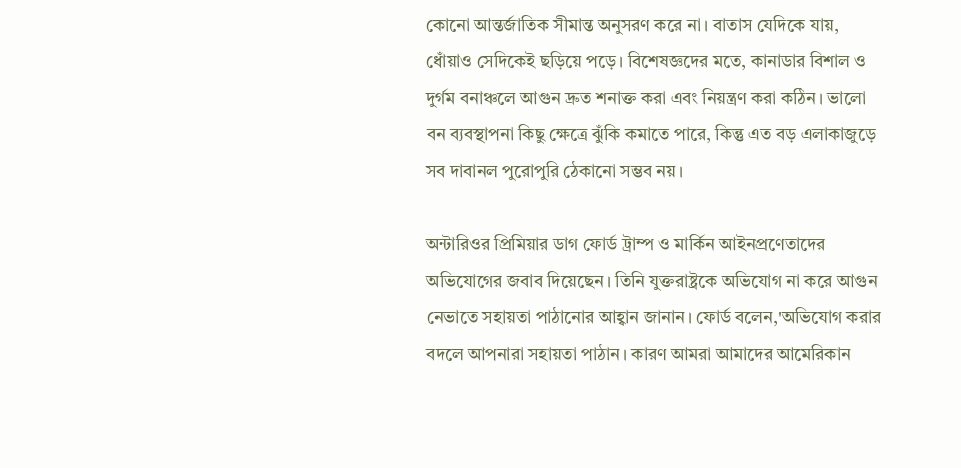কোনো আন্তর্জাতিক সীমান্ত অনুসরণ করে না। বাতাস যেদিকে যায়, ধোঁয়াও সেদিকেই ছড়িয়ে পড়ে। বিশেষজ্ঞদের মতে, কানাডার বিশাল ও দুর্গম বনাঞ্চলে আগুন দ্রুত শনাক্ত করা এবং নিয়ন্ত্রণ করা কঠিন। ভালো বন ব্যবস্থাপনা কিছু ক্ষেত্রে ঝুঁকি কমাতে পারে, কিন্তু এত বড় এলাকাজুড়ে সব দাবানল পুরোপুরি ঠেকানো সম্ভব নয়।

অন্টারিওর প্রিমিয়ার ডাগ ফোর্ড ট্রাম্প ও মার্কিন আইনপ্রণেতাদের অভিযোগের জবাব দিয়েছেন। তিনি যুক্তরাষ্ট্রকে অভিযোগ না করে আগুন নেভাতে সহায়তা পাঠানোর আহ্বান জানান। ফোর্ড বলেন,'অভিযোগ করার বদলে আপনারা সহায়তা পাঠান। কারণ আমরা আমাদের আমেরিকান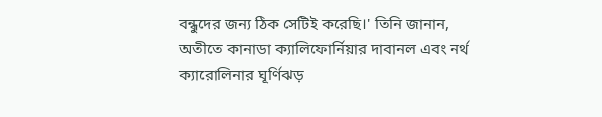বন্ধুদের জন্য ঠিক সেটিই করেছি।' তিনি জানান, অতীতে কানাডা ক্যালিফোর্নিয়ার দাবানল এবং নর্থ ক্যারোলিনার ঘূর্ণিঝড়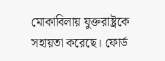মোকাবিলায় যুক্তরাষ্ট্রকে সহায়তা করেছে। ফোর্ড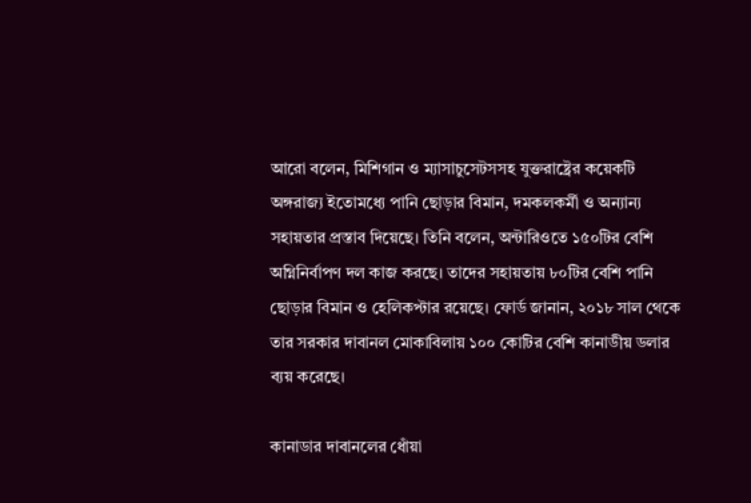আরো বলেন, মিশিগান ও ম্যাসাচুসেটসসহ যুক্তরাষ্ট্রের কয়েকটি অঙ্গরাজ্য ইতোমধ্যে পানি ছোড়ার বিমান, দমকলকর্মী ও অন্যান্য সহায়তার প্রস্তাব দিয়েছে। তিনি বলেন, অন্টারিওতে ১৫০টির বেশি অগ্নিনির্বাপণ দল কাজ করছে। তাদের সহায়তায় ৮০টির বেশি পানি ছোড়ার বিমান ও হেলিকপ্টার রয়েছে। ফোর্ড জানান, ২০১৮ সাল থেকে তার সরকার দাবানল মোকাবিলায় ১০০ কোটির বেশি কানাডীয় ডলার ব্যয় করেছে।

কানাডার দাবানলের ধোঁয়া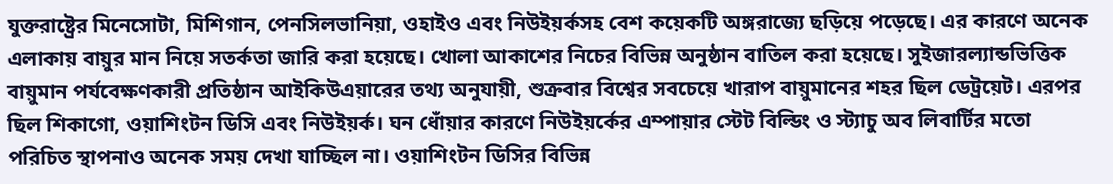যুক্তরাষ্ট্রের মিনেসোটা, মিশিগান, পেনসিলভানিয়া, ওহাইও এবং নিউইয়র্কসহ বেশ কয়েকটি অঙ্গরাজ্যে ছড়িয়ে পড়েছে। এর কারণে অনেক এলাকায় বায়ুর মান নিয়ে সতর্কতা জারি করা হয়েছে। খোলা আকাশের নিচের বিভিন্ন অনুষ্ঠান বাতিল করা হয়েছে। সুইজারল্যান্ডভিত্তিক বায়ুমান পর্যবেক্ষণকারী প্রতিষ্ঠান আইকিউএয়ারের তথ্য অনুযায়ী, শুক্রবার বিশ্বের সবচেয়ে খারাপ বায়ুমানের শহর ছিল ডেট্রয়েট। এরপর ছিল শিকাগো, ওয়াশিংটন ডিসি এবং নিউইয়র্ক। ঘন ধোঁয়ার কারণে নিউইয়র্কের এম্পায়ার স্টেট বিল্ডিং ও স্ট্যাচু অব লিবার্টির মতো পরিচিত স্থাপনাও অনেক সময় দেখা যাচ্ছিল না। ওয়াশিংটন ডিসির বিভিন্ন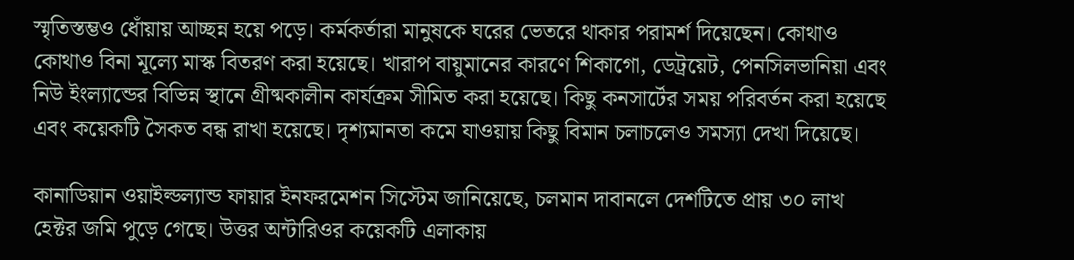স্মৃতিস্তম্ভও ধোঁয়ায় আচ্ছন্ন হয়ে পড়ে। কর্মকর্তারা মানুষকে ঘরের ভেতরে থাকার পরামর্শ দিয়েছেন। কোথাও কোথাও বিনা মূল্যে মাস্ক বিতরণ করা হয়েছে। খারাপ বায়ুমানের কারণে শিকাগো, ডেট্রয়েট, পেনসিলভানিয়া এবং নিউ ইংল্যান্ডের বিভিন্ন স্থানে গ্রীষ্মকালীন কার্যক্রম সীমিত করা হয়েছে। কিছু কনসার্টের সময় পরিবর্তন করা হয়েছে এবং কয়েকটি সৈকত বন্ধ রাখা হয়েছে। দৃশ্যমানতা কমে যাওয়ায় কিছু বিমান চলাচলেও সমস্যা দেখা দিয়েছে।

কানাডিয়ান ওয়াইল্ডল্যান্ড ফায়ার ইনফরমেশন সিস্টেম জানিয়েছে, চলমান দাবানলে দেশটিতে প্রায় ৩০ লাখ হেক্টর জমি পুড়ে গেছে। উত্তর অন্টারিওর কয়েকটি এলাকায়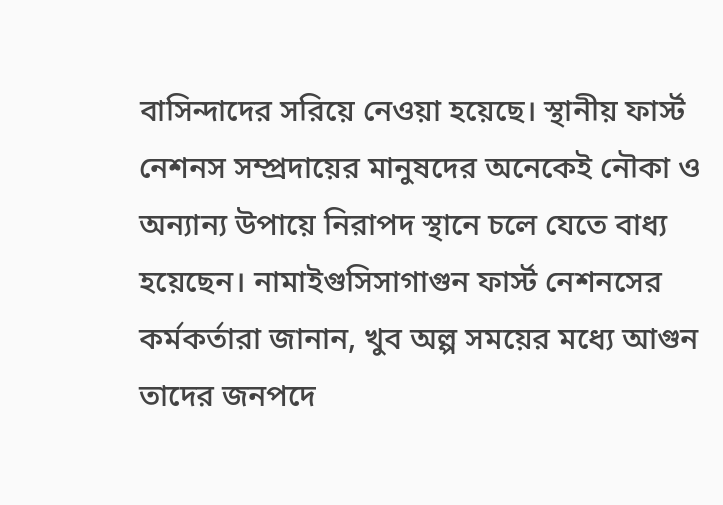বাসিন্দাদের সরিয়ে নেওয়া হয়েছে। স্থানীয় ফার্স্ট নেশনস সম্প্রদায়ের মানুষদের অনেকেই নৌকা ও অন্যান্য উপায়ে নিরাপদ স্থানে চলে যেতে বাধ্য হয়েছেন। নামাইগুসিসাগাগুন ফার্স্ট নেশনসের কর্মকর্তারা জানান, খুব অল্প সময়ের মধ্যে আগুন তাদের জনপদে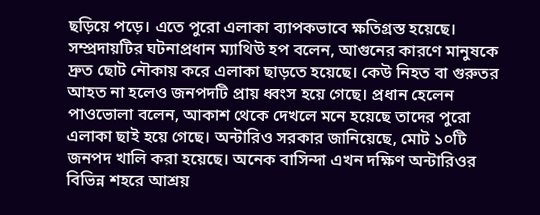ছড়িয়ে পড়ে। এতে পুরো এলাকা ব্যাপকভাবে ক্ষতিগ্রস্ত হয়েছে। সম্প্রদায়টির ঘটনাপ্রধান ম্যাথিউ হপ বলেন, আগুনের কারণে মানুষকে দ্রুত ছোট নৌকায় করে এলাকা ছাড়তে হয়েছে। কেউ নিহত বা গুরুতর আহত না হলেও জনপদটি প্রায় ধ্বংস হয়ে গেছে। প্রধান হেলেন পাওভোলা বলেন, আকাশ থেকে দেখলে মনে হয়েছে তাদের পুরো এলাকা ছাই হয়ে গেছে। অন্টারিও সরকার জানিয়েছে, মোট ১০টি জনপদ খালি করা হয়েছে। অনেক বাসিন্দা এখন দক্ষিণ অন্টারিওর বিভিন্ন শহরে আশ্রয়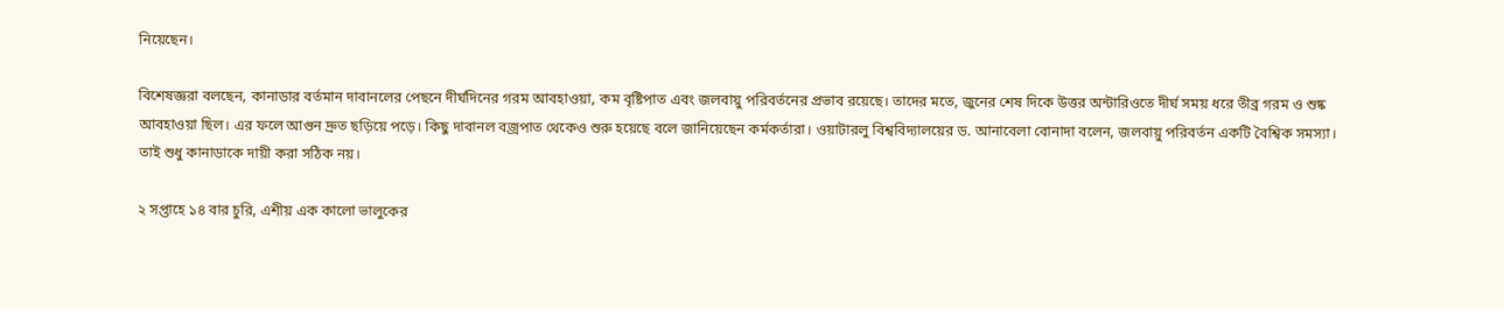নিয়েছেন।

বিশেষজ্ঞরা বলছেন, কানাডার বর্তমান দাবানলের পেছনে দীর্ঘদিনের গরম আবহাওয়া, কম বৃষ্টিপাত এবং জলবায়ু পরিবর্তনের প্রভাব রয়েছে। তাদের মতে, জুনের শেষ দিকে উত্তর অন্টারিওতে দীর্ঘ সময় ধরে তীব্র গরম ও শুষ্ক আবহাওয়া ছিল। এর ফলে আগুন দ্রুত ছড়িয়ে পড়ে। কিছু দাবানল বজ্রপাত থেকেও শুরু হয়েছে বলে জানিয়েছেন কর্মকর্তারা। ওয়াটারলু বিশ্ববিদ্যালয়ের ড. আনাবেলা বোনাদা বলেন, জলবায়ু পরিবর্তন একটি বৈশ্বিক সমস্যা। তাই শুধু কানাডাকে দায়ী করা সঠিক নয়।

২ সপ্তাহে ১৪ বার চুরি, এশীয় এক কালো ভালুকের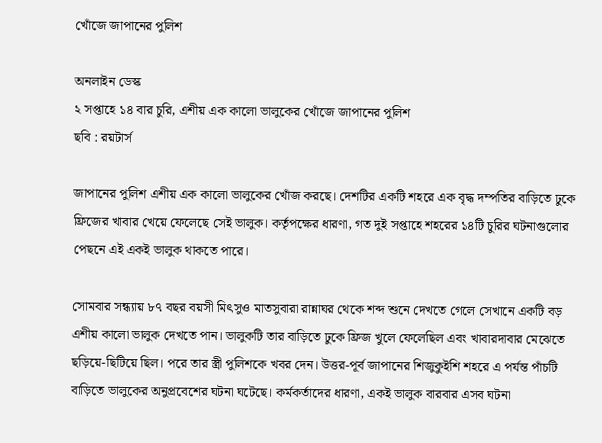খোঁজে জাপানের পুলিশ

অনলাইন ডেস্ক
২ সপ্তাহে ১৪ বার চুরি, এশীয় এক কালো ভালুকের খোঁজে জাপানের পুলিশ
ছবি : রয়টার্স

জাপানের পুলিশ এশীয় এক কালো ভালুকের খোঁজ করছে। দেশটির একটি শহরে এক বৃদ্ধ দম্পতির বাড়িতে ঢুকে ফ্রিজের খাবার খেয়ে ফেলেছে সেই ভালুক। কর্তৃপক্ষের ধারণা, গত দুই সপ্তাহে শহরের ১৪টি চুরির ঘটনাগুলোর পেছনে এই একই ভালুক থাকতে পারে।

সোমবার সন্ধ্যায় ৮৭ বছর বয়সী মিৎসুও মাতসুবারা রান্নাঘর থেকে শব্দ শুনে দেখতে গেলে সেখানে একটি বড় এশীয় কালো ভালুক দেখতে পান। ভালুকটি তার বাড়িতে ঢুকে ফ্রিজ খুলে ফেলেছিল এবং খাবারদাবার মেঝেতে ছড়িয়ে-ছিটিয়ে ছিল। পরে তার স্ত্রী পুলিশকে খবর দেন। উত্তর-পূর্ব জাপানের শিজুকুইশি শহরে এ পর্যন্ত পাঁচটি বাড়িতে ভালুকের অনুপ্রবেশের ঘটনা ঘটেছে। কর্মকর্তাদের ধারণা, একই ভালুক বারবার এসব ঘটনা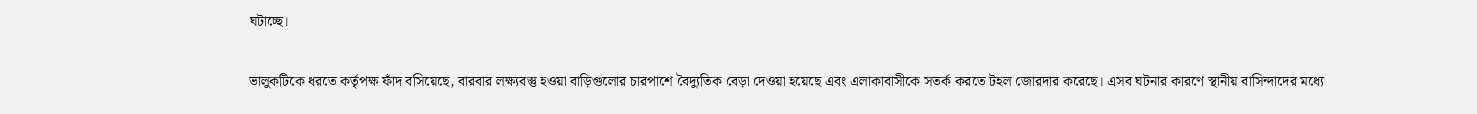ঘটাচ্ছে।

ভালুকটিকে ধরতে কর্তৃপক্ষ ফাঁদ বসিয়েছে, বারবার লক্ষ্যবস্তু হওয়া বাড়িগুলোর চারপাশে বৈদ্যুতিক বেড়া দেওয়া হয়েছে এবং এলাকাবাসীকে সতর্ক করতে টহল জোরদার করেছে। এসব ঘটনার কারণে স্থানীয় বাসিন্দাদের মধ্যে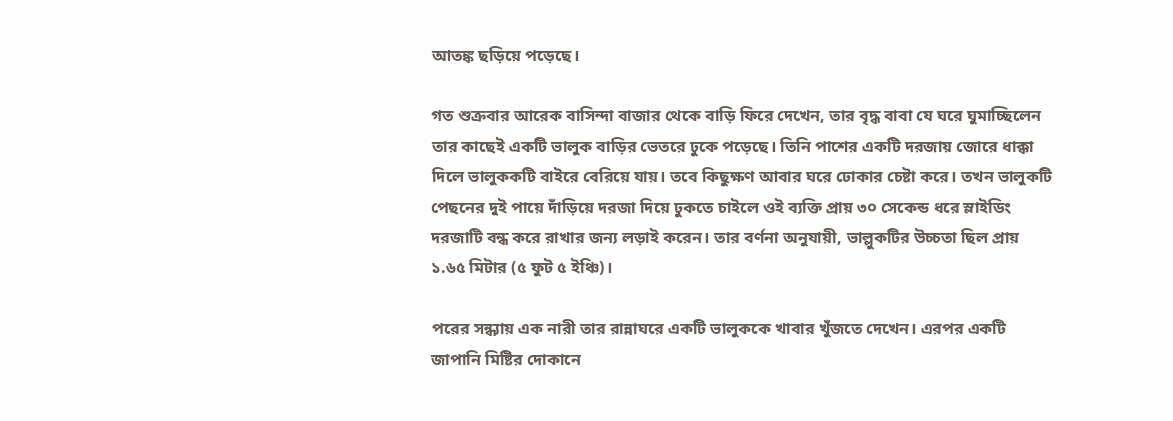আতঙ্ক ছড়িয়ে পড়েছে।

গত শুক্রবার আরেক বাসিন্দা বাজার থেকে বাড়ি ফিরে দেখেন, তার বৃদ্ধ বাবা যে ঘরে ঘুমাচ্ছিলেন তার কাছেই একটি ভালুক বাড়ির ভেতরে ঢুকে পড়েছে। তিনি পাশের একটি দরজায় জোরে ধাক্কা দিলে ভালুককটি বাইরে বেরিয়ে যায়। তবে কিছুক্ষণ আবার ঘরে ঢোকার চেষ্টা করে। তখন ভালুকটি পেছনের দুই পায়ে দাঁড়িয়ে দরজা দিয়ে ঢুকতে চাইলে ওই ব্যক্তি প্রায় ৩০ সেকেন্ড ধরে স্লাইডিং দরজাটি বন্ধ করে রাখার জন্য লড়াই করেন। তার বর্ণনা অনুযায়ী, ভাল্লুকটির উচ্চতা ছিল প্রায় ১.৬৫ মিটার (৫ ফুট ৫ ইঞ্চি)।

পরের সন্ধ্যায় এক নারী তার রান্নাঘরে একটি ভালুককে খাবার খুঁজতে দেখেন। এরপর একটি জাপানি মিষ্টির দোকানে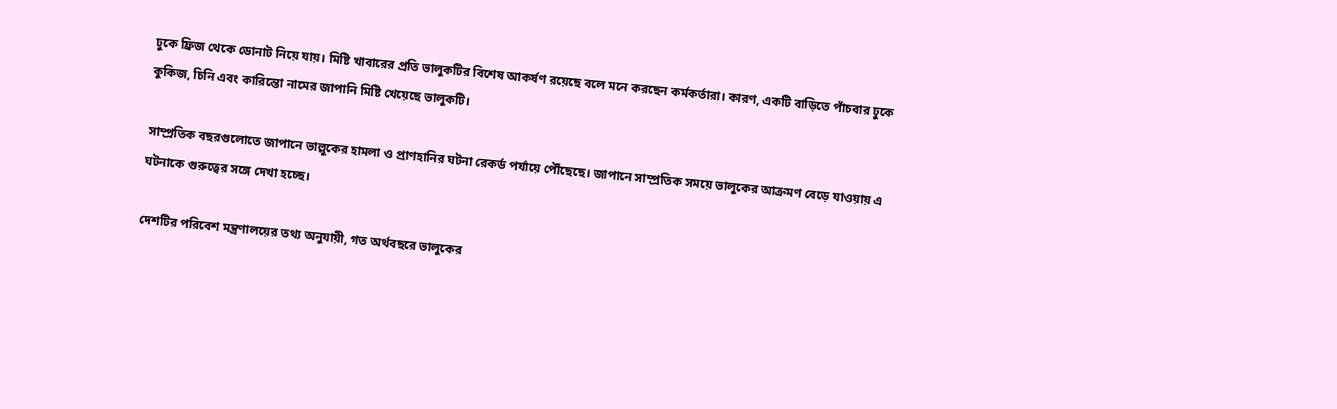ঢুকে ফ্রিজ থেকে ডোনাট নিয়ে যায়। মিষ্টি খাবারের প্রতি ভালুকটির বিশেষ আকর্ষণ রয়েছে বলে মনে করছেন কর্মকর্তারা। কারণ, একটি বাড়িতে পাঁচবার ঢুকে কুকিজ, চিনি এবং কারিন্তো নামের জাপানি মিষ্টি খেয়েছে ভালুকটি।

সাম্প্রতিক বছরগুলোতে জাপানে ভাল্লুকের হামলা ও প্রাণহানির ঘটনা রেকর্ড পর্যায়ে পৌঁছেছে। জাপানে সাম্প্রতিক সময়ে ভালুকের আক্রমণ বেড়ে যাওয়ায় এ ঘটনাকে গুরুত্বের সঙ্গে দেখা হচ্ছে।

দেশটির পরিবেশ মন্ত্রণালয়ের তথ্য অনুযায়ী, গত অর্থবছরে ভালুকের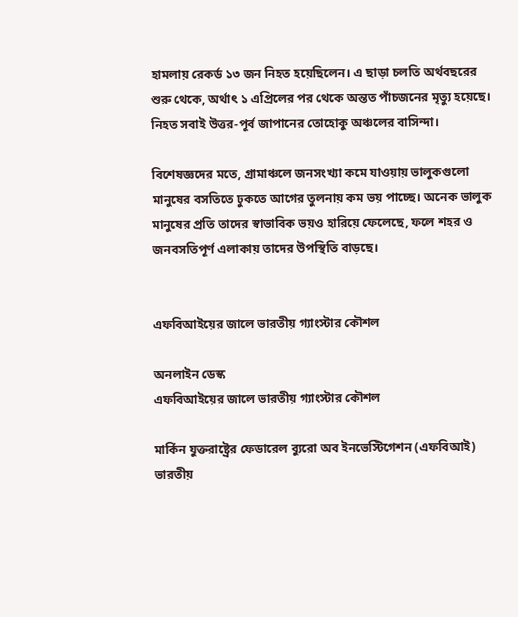হামলায় রেকর্ড ১৩ জন নিহত হয়েছিলেন। এ ছাড়া চলতি অর্থবছরের শুরু থেকে, অর্থাৎ ১ এপ্রিলের পর থেকে অন্তত পাঁচজনের মৃত্যু হয়েছে। নিহত সবাই উত্তর-পূর্ব জাপানের তোহোকু অঞ্চলের বাসিন্দা।

বিশেষজ্ঞদের মতে, গ্রামাঞ্চলে জনসংখ্যা কমে যাওয়ায় ভালুকগুলো মানুষের বসতিতে ঢুকতে আগের তুলনায় কম ভয় পাচ্ছে। অনেক ভালুক মানুষের প্রতি তাদের স্বাভাবিক ভয়ও হারিয়ে ফেলেছে, ফলে শহর ও জনবসতিপূর্ণ এলাকায় তাদের উপস্থিতি বাড়ছে।


এফবিআইয়ের জালে ভারতীয় গ্যাংস্টার কৌশল

অনলাইন ডেস্ক
এফবিআইয়ের জালে ভারতীয় গ্যাংস্টার কৌশল

মার্কিন যুক্তরাষ্ট্রের ফেডারেল ব্যুরো অব ইনভেস্টিগেশন (এফবিআই) ভারতীয়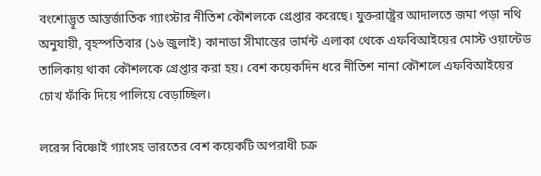বংশোদ্ভূত আন্তর্জাতিক গ্যাংস্টার নীতিশ কৌশলকে গ্রেপ্তার করেছে। যুক্তরাষ্ট্রের আদালতে জমা পড়া নথি অনুযায়ী, বৃহস্পতিবার (১৬ জুলাই) কানাডা সীমান্তের ভার্মন্ট এলাকা থেকে এফবিআইয়ের মোস্ট ওয়ান্টেড তালিকায় থাকা কৌশলকে গ্রেপ্তার করা হয়। বেশ কয়েকদিন ধরে নীতিশ নানা কৌশলে এফবিআইয়ের চোখ ফাঁকি দিয়ে পালিয়ে বেড়াচ্ছিল।

লরেন্স বিষ্ণোই গ্যাংসহ ভারতের বেশ কয়েকটি অপরাধী চক্র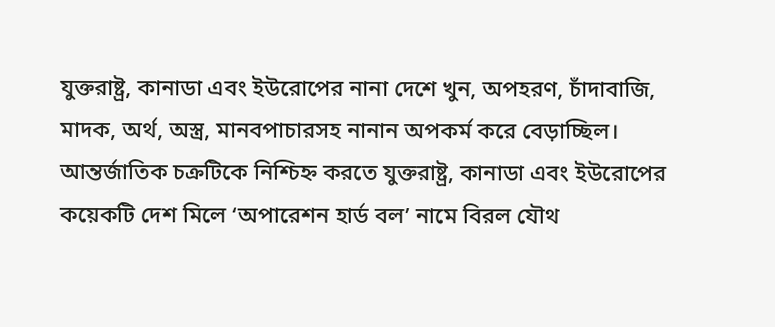যুক্তরাষ্ট্র, কানাডা এবং ইউরোপের নানা দেশে খুন, অপহরণ, চাঁদাবাজি, মাদক, অর্থ, অস্ত্র, মানবপাচারসহ নানান অপকর্ম করে বেড়াচ্ছিল। আন্তর্জাতিক চক্রটিকে নিশ্চিহ্ন করতে যুক্তরাষ্ট্র, কানাডা এবং ইউরোপের কয়েকটি দেশ ‍মিলে ‘অপারেশন হার্ড বল’ নামে বিরল যৌথ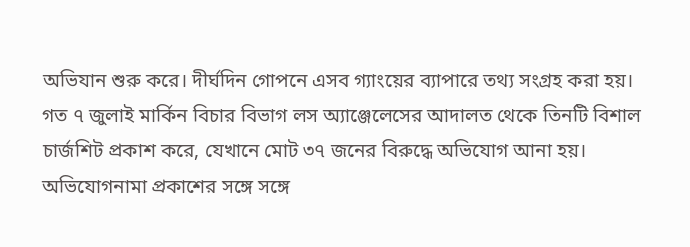অভিযান শুরু করে। দীর্ঘদিন গোপনে এসব গ্যাংয়ের ব্যাপারে তথ্য সংগ্রহ করা হয়। গত ৭ জুলাই মার্কিন বিচার বিভাগ লস অ্যাঞ্জেলেসের আদালত থেকে তিনটি বিশাল চার্জশিট প্রকাশ করে, যেখানে মোট ৩৭ জনের বিরুদ্ধে অভিযোগ আনা হয়। অভিযোগনামা প্রকাশের সঙ্গে সঙ্গে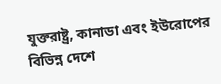যুক্তরাষ্ট্র, কানাডা এবং ইউরোপের বিভিন্ন দেশে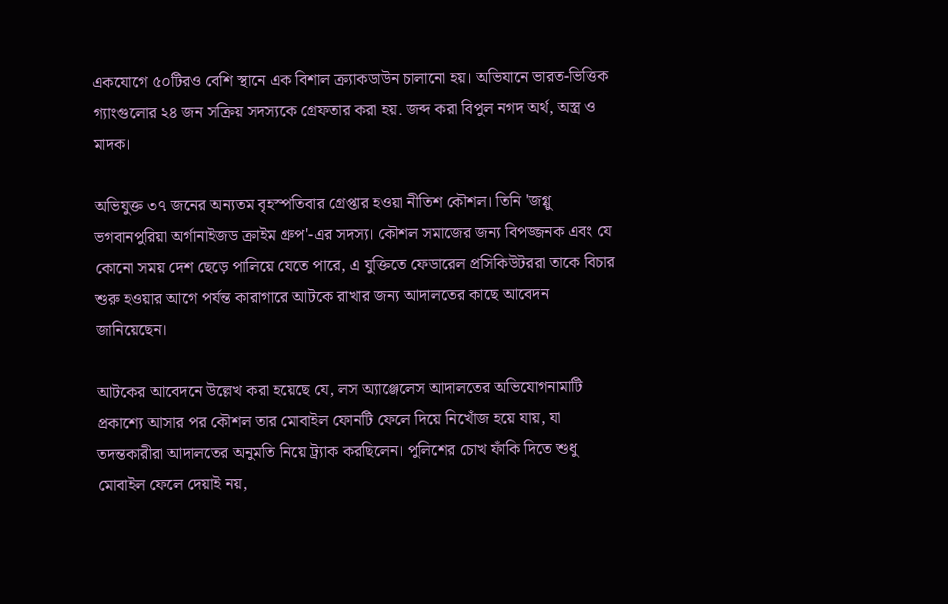একযোগে ৫০টিরও বেশি স্থানে এক বিশাল ক্র্যাকডাউন চালানো হয়। অভিযানে ভারত-ভিত্তিক গ্যাংগুলোর ২৪ জন সক্রিয় সদস্যকে গ্রেফতার করা হয়. জব্দ করা বিপুল নগদ অর্থ, অস্ত্র ও মাদক।

অভিযুক্ত ৩৭ জনের অন্যতম বৃহস্পতিবার গ্রেপ্তার হওয়া নীতিশ কৌশল। তিনি 'জগ্গু ভগবানপুরিয়া অর্গানাইজড ক্রাইম গ্রুপ'-এর সদস্য। কৌশল সমাজের জন্য বিপজ্জনক এবং যে কোনো সময় দেশ ছেড়ে পালিয়ে যেতে পারে, এ যুক্তিতে ফেডারেল প্রসিকিউটররা তাকে বিচার শুরু হওয়ার আগে পর্যন্ত কারাগারে আটকে রাখার জন্য আদালতের কাছে আবেদন জানিয়েছেন।

আটকের আবেদনে উল্লেখ করা হয়েছে যে, লস অ্যাঞ্জেলেস আদালতের অভিযোগনামাটি প্রকাশ্যে আসার পর কৌশল তার মোবাইল ফোনটি ফেলে দিয়ে নিখোঁজ হয়ে যায়, যা তদন্তকারীরা আদালতের অনুমতি নিয়ে ট্র্যাক করছিলেন। পুলিশের চোখ ফাঁকি দিতে শুধু মোবাইল ফেলে দেয়াই নয়,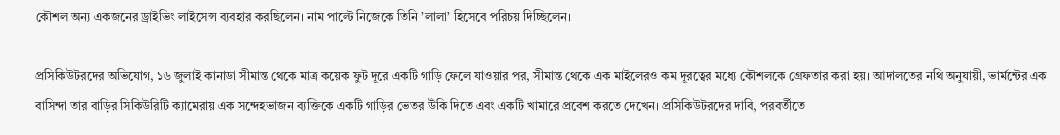কৌশল অন্য একজনের ড্রাইভিং লাইসেন্স ব্যবহার করছিলেন। নাম পাল্টে নিজেকে তিনি ’লালা’ হিসেবে পরিচয় দিচ্ছিলেন।

প্রসিকিউটরদের অভিযোগ, ১৬ জুলাই কানাডা সীমান্ত থেকে মাত্র কয়েক ফুট দূরে একটি গাড়ি ফেলে যাওয়ার পর, সীমান্ত থেকে এক মাইলেরও কম দূরত্বের মধ্যে কৌশলকে গ্রেফতার করা হয়। আদালতের নথি অনুযায়ী, ভার্মন্টের এক বাসিন্দা তার বাড়ির সিকিউরিটি ক্যামেরায় এক সন্দেহভাজন ব্যক্তিকে একটি গাড়ির ভেতর উঁকি দিতে এবং একটি খামারে প্রবেশ করতে দেখেন। প্রসিকিউটরদের দাবি, পরবর্তীতে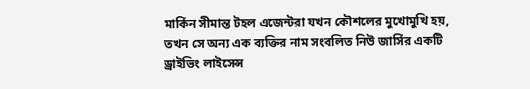মার্কিন সীমান্ত টহল এজেন্টরা যখন কৌশলের মুখোমুখি হয়, তখন সে অন্য এক ব্যক্তির নাম সংবলিত নিউ জার্সির একটি ড্রাইভিং লাইসেন্স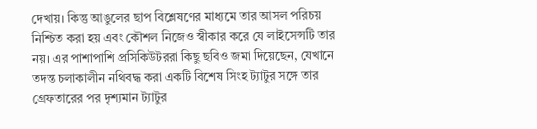দেখায়। কিন্তু আঙুলের ছাপ বিশ্লেষণের মাধ্যমে তার আসল পরিচয় নিশ্চিত করা হয় এবং কৌশল নিজেও স্বীকার করে যে লাইসেন্সটি তার নয়। এর পাশাপাশি প্রসিকিউটররা কিছু ছবিও জমা দিয়েছেন, যেখানে তদন্ত চলাকালীন নথিবদ্ধ করা একটি বিশেষ সিংহ ট্যাটুর সঙ্গে তার গ্রেফতারের পর দৃশ্যমান ট্যাটুর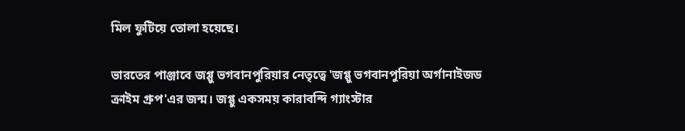মিল ফুটিয়ে তোলা হয়েছে।

ভারতের পাঞ্জাবে জগ্গু ভগবানপুরিয়ার নেতৃত্বে 'জগ্গু ভগবানপুরিয়া অর্গানাইজড ক্রাইম গ্রুপ'এর জন্ম। জগ্গু একসময় কারাবন্দি গ্যাংস্টার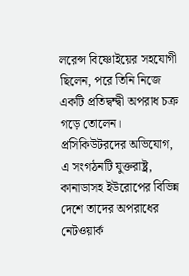লরেন্স বিষ্ণোইয়ের সহযোগী ছিলেন, পরে তিনি নিজে একটি প্রতিদ্বন্দ্বী অপরাধ চক্র গড়ে তোলেন। প্রসিকিউটরদের অভিযোগ, এ সংগঠনটি যুক্তরাষ্ট্র, কানাডাসহ ইউরোপের বিভিন্ন দেশে তাদের অপরাধের নেটওয়ার্ক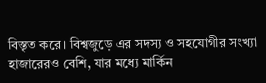বিস্তৃত করে। বিশ্বজুড়ে এর সদস্য ও সহযোগীর সংখ্যা হাজারেরও বেশি, যার মধ্যে মার্কিন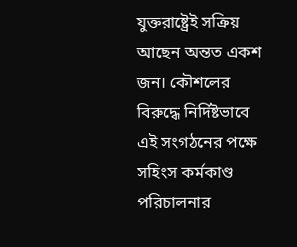যুক্তরাষ্ট্রেই সক্রিয় আছেন অন্তত একশ জন। কৌশলের বিরুদ্ধে নির্দিষ্টভাবে এই সংগঠনের পক্ষে সহিংস কর্মকাণ্ড পরিচালনার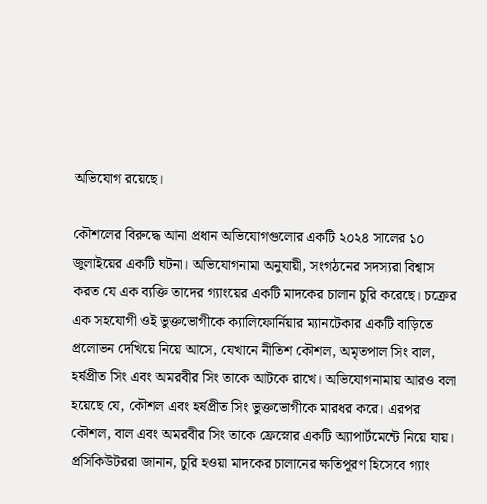অভিযোগ রয়েছে।

কৌশলের বিরুদ্ধে আনা প্রধান অভিযোগগুলোর একটি ২০২৪ সালের ১০ জুলাইয়ের একটি ঘটনা। অভিযোগনামা অনুযায়ী, সংগঠনের সদস্যরা বিশ্বাস করত যে এক ব্যক্তি তাদের গ্যাংয়ের একটি মাদকের চালান চুরি করেছে। চক্রের এক সহযোগী ওই ভুক্তভোগীকে ক্যালিফোর্নিয়ার ম্যানটেকার একটি বাড়িতে প্রলোভন দেখিয়ে নিয়ে আসে, যেখানে নীতিশ কৌশল, অমৃতপাল সিং বাল, হর্ষপ্রীত সিং এবং অমরবীর সিং তাকে আটকে রাখে। অভিযোগনামায় আরও বলা হয়েছে যে, কৌশল এবং হর্ষপ্রীত সিং ভুক্তভোগীকে মারধর করে। এরপর কৌশল, বাল এবং অমরবীর সিং তাকে ফ্রেস্নোর একটি অ্যাপার্টমেন্টে নিয়ে যায়। প্রসিকিউটররা জানান, চুরি হওয়া মাদকের চালানের ক্ষতিপূরণ হিসেবে গ্যাং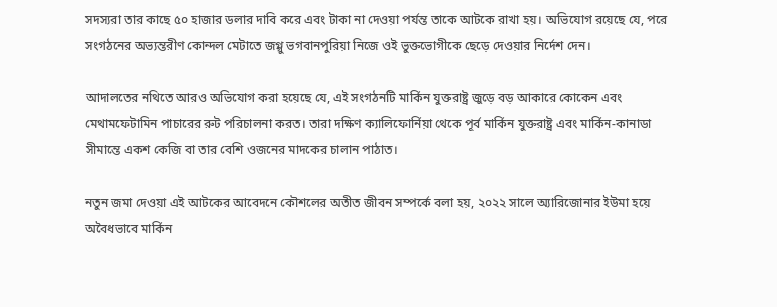সদস্যরা তার কাছে ৫০ হাজার ডলার দাবি করে এবং টাকা না দেওয়া পর্যন্ত তাকে আটকে রাখা হয়। অভিযোগ রয়েছে যে, পরে সংগঠনের অভ্যন্তরীণ কোন্দল মেটাতে জগ্গু ভগবানপুরিয়া নিজে ওই ভুক্তভোগীকে ছেড়ে দেওয়ার নির্দেশ দেন।

আদালতের নথিতে আরও অভিযোগ করা হয়েছে যে, এই সংগঠনটি মার্কিন যুক্তরাষ্ট্র জুড়ে বড় আকারে কোকেন এবং মেথামফেটামিন পাচারের রুট পরিচালনা করত। তারা দক্ষিণ ক্যালিফোর্নিয়া থেকে পূর্ব মার্কিন যুক্তরাষ্ট্র এবং মার্কিন-কানাডা সীমান্তে একশ কেজি বা তার বেশি ওজনের মাদকের চালান পাঠাত।

নতুন জমা দেওয়া এই আটকের আবেদনে কৌশলের অতীত জীবন সম্পর্কে বলা হয়, ২০২২ সালে অ্যারিজোনার ইউমা হয়ে অবৈধভাবে মার্কিন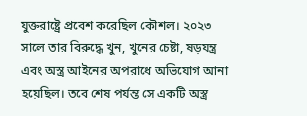যুক্তরাষ্ট্রে প্রবেশ করেছিল কৌশল। ২০২৩ সালে তার বিরুদ্ধে খুন, খুনের চেষ্টা, ষড়যন্ত্র এবং অস্ত্র আইনের অপরাধে অভিযোগ আনা হয়েছিল। তবে শেষ পর্যন্ত সে একটি অস্ত্র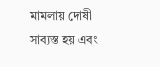মামলায় দোষী সাব্যস্ত হয় এবং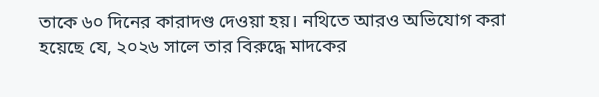তাকে ৬০ দিনের কারাদণ্ড দেওয়া হয়। নথিতে আরও অভিযোগ করা হয়েছে যে, ২০২৬ সালে তার বিরুদ্ধে মাদকের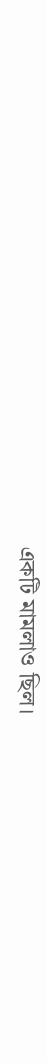একটি মামলাও ছিল।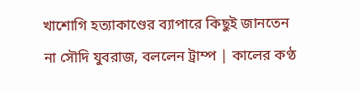খাশোগি হত্যাকাণ্ডের ব্যাপারে কিছুই জানতেন না সৌদি যুবরাজ, বললেন ট্রাম্প | কালের কণ্ঠ